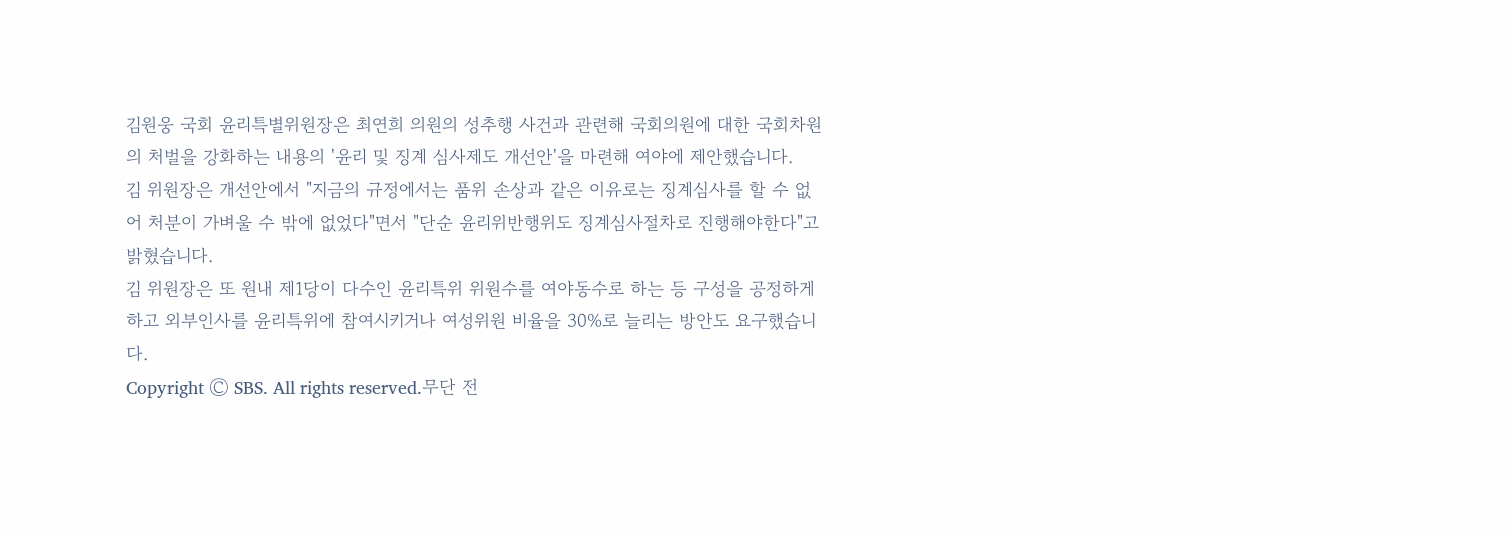김원웅 국회 윤리특별위원장은 최연희 의원의 성추행 사건과 관련해 국회의원에 대한 국회차원의 처벌을 강화하는 내용의 '윤리 및 징계 심사제도 개선안'을 마련해 여야에 제안했습니다.
김 위원장은 개선안에서 "지금의 규정에서는 품위 손상과 같은 이유로는 징계심사를 할 수 없어 처분이 가벼울 수 밖에 없었다"면서 "단순 윤리위반행위도 징계심사절차로 진행해야한다"고 밝혔습니다.
김 위원장은 또 원내 제1당이 다수인 윤리특위 위원수를 여야동수로 하는 등 구성을 공정하게 하고 외부인사를 윤리특위에 참여시키거나 여성위원 비율을 30%로 늘리는 방안도 요구했습니다.
Copyright Ⓒ SBS. All rights reserved.무단 전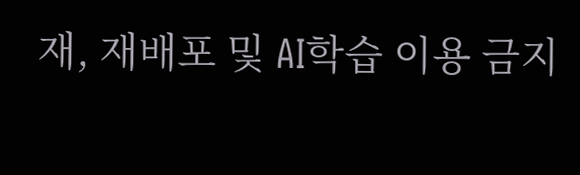재, 재배포 및 AI학습 이용 금지